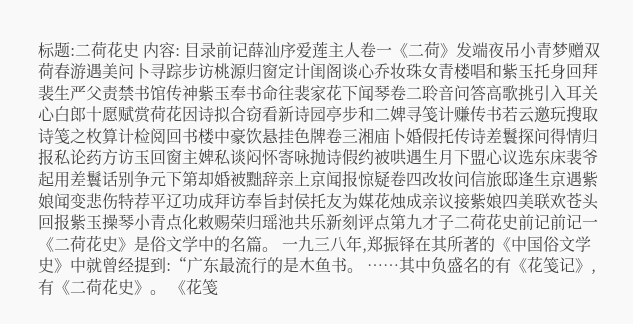标题:二荷花史 内容: 目录前记薛汕序爱莲主人卷一《二荷》发端夜吊小青梦赠双荷春游遇美问卜寻踪步访桃源归窗定计闺阁谈心乔妆珠女青楼唱和紫玉托身回拜裴生严父责禁书馆传神紫玉奉书命往裴家花下闻琴卷二聆音问答高歌挑引入耳关心白郎十愿赋赏荷花因诗拟合窃看新诗园亭步和二婢寻笺计赚传书若云邀玩搜取诗笺之枚算计检阅回书楼中豪饮悬挂色牌卷三湘庙卜婚假托传诗差鬟探问得情归报私论药方访玉回窗主婢私谈闷怀寄咏抛诗假约被哄遇生月下盟心议选东床裴爷起用差鬟话别争元下第却婚被黜辞亲上京闻报惊疑卷四改妆问信旅邸逢生京遇紫娘闻变悲伤特荐平辽功成拜访奉旨封侯托友为媒花烛成亲议接紫娘四美联欢苍头回报紫玉操琴小青点化敕赐荣归瑶池共乐新刻评点第九才子二荷花史前记前记一《二荷花史》是俗文学中的名篇。 一九三八年,郑振铎在其所著的《中国俗文学史》中就曾经提到:“广东最流行的是木鱼书。 ……其中负盛名的有《花笺记》,有《二荷花史》。 《花笺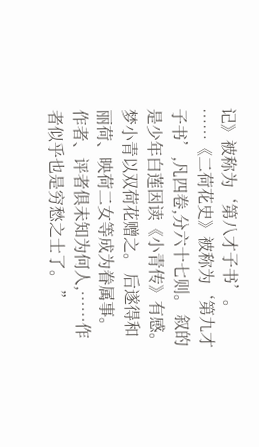记》被称为‘第八才子书’。 ……《二荷花史》被称为‘第九才子书’,凡四卷,分六十七则。 叙的是少年白莲因读《小青传》有感。 梦小青以双荷花赠之。 后遂得和丽荷、映荷二女等成为眷属事。 作者、评者俱未知为何人,……作者似乎也是穷愁之士了。 ”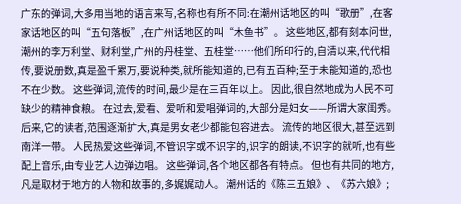广东的弹词,大多用当地的语言来写,名称也有所不同:在潮州话地区的叫“歌册”,在客家话地区的叫“五句落板”,在广州话地区的叫“木鱼书”。 这些地区,都有刻本问世,潮州的李万利堂、财利堂,广州的丹桂堂、五桂堂……他们所印行的,自清以来,代代相传,要说册数,真是盈千累万,要说种类,就所能知道的,已有五百种;至于未能知道的,恐也不在少数。 这些弹词,流传的时间,最少是在三百年以上。 因此,很自然地成为人民不可缺少的精神食粮。 在过去,爱看、爱听和爱唱弹词的,大部分是妇女——所谓大家闺秀。 后来,它的读者,范围逐渐扩大,真是男女老少都能包容进去。 流传的地区很大,甚至远到南洋一带。 人民热爱这些弹词,不管识字或不识字的,识字的朗读,不识字的就听,也有些配上音乐,由专业艺人边弹边唱。 这些弹词,各个地区都各有特点。 但也有共同的地方,凡是取材于地方的人物和故事的,多娓娓动人。 潮州话的《陈三五娘》、《苏六娘》;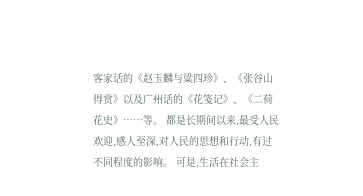客家话的《赵玉麟与粱四珍》、《张谷山得赏》以及广州话的《花笺记》、《二荷花史》……等。 都是长期间以来,最受人民欢迎,感人至深,对人民的思想和行动,有过不同程度的影响。 可是,生活在社会主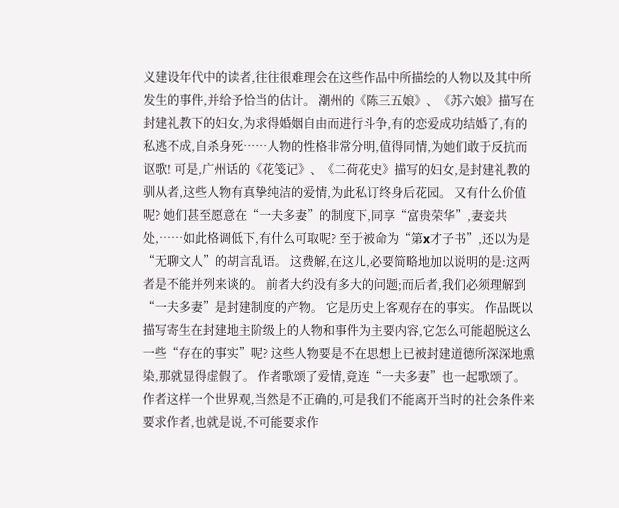义建设年代中的读者,往往很难理会在这些作品中所描绘的人物以及其中所发生的事件,并给予恰当的估计。 潮州的《陈三五娘》、《苏六娘》描写在封建礼教下的妇女,为求得婚姻自由而进行斗争,有的恋爱成功结婚了,有的私逃不成,自杀身死……人物的性格非常分明,值得同情,为她们敢于反抗而讴歌! 可是,广州话的《花笺记》、《二荷花史》描写的妇女,是封建礼教的驯从者,这些人物有真挚纯洁的爱情,为此私订终身后花园。 又有什么价值呢? 她们甚至愿意在“一夫多妻”的制度下,同享“富贵荣华”,妻妾共处,……如此格调低下,有什么可取呢? 至于被命为“第x才子书”,还以为是“无聊文人”的胡言乱语。 这费解,在这儿,必要简略地加以说明的是:这两者是不能并列来谈的。 前者大约没有多大的问题;而后者,我们必须理解到“一夫多妻”是封建制度的产物。 它是历史上客观存在的事实。 作品既以描写寄生在封建地主阶级上的人物和事件为主要内容,它怎么可能超脱这么一些“存在的事实”呢? 这些人物要是不在思想上已被封建道德所深深地熏染,那就显得虚假了。 作者歌颂了爱情,竟连“一夫多妻”也一起歌颂了。 作者这样一个世界观,当然是不正确的,可是我们不能离开当时的社会条件来要求作者,也就是说,不可能要求作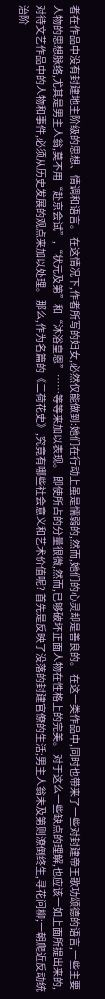者在作品中没有封建地主阶级的思想、情调和语言。 在这情况下,作者所写的妇女,必然仅能做到:她们在行动上虽是懦弱的,然而,她们的心灵却是善良的。 在这一类作品中,同时也带来了一些对封建帝王歌功颂德的语言,一些主要人物的思想脉络,尤其是男主人翁,莫不用“赴京会试”,“状元及第”和“沐浴皇恩”……等等来加以表现。 即使所占的分量很微,然而,已够破坏正面人物在性格上的完美。 对于这么一些缺点的理解,也应该一如上面所提出来的,对待文艺作品中的人物和事件,必须从历史发展的观点来加以处理。 那么,作为名篇的《二荷花史》,究竟有哪些社会意义和艺术价值呢? 首先是反映了没落的封建官僚的生活;男主人翁未及第则潦倒终生,寻花问柳;一朝爬近反动统治阶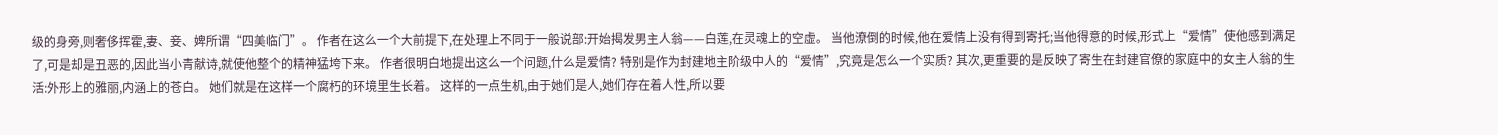级的身旁,则奢侈挥霍,妻、妾、婢所谓“四美临门”。 作者在这么一个大前提下,在处理上不同于一般说部:开始揭发男主人翁——白莲,在灵魂上的空虚。 当他潦倒的时候,他在爱情上没有得到寄托;当他得意的时候,形式上“爱情”使他感到满足了,可是却是丑恶的,因此当小青献诗,就使他整个的精神猛垮下来。 作者很明白地提出这么一个问题,什么是爱情? 特别是作为封建地主阶级中人的“爱情”,究竟是怎么一个实质? 其次,更重要的是反映了寄生在封建官僚的家庭中的女主人翁的生活:外形上的雅丽,内涵上的苍白。 她们就是在这样一个腐朽的环境里生长着。 这样的一点生机,由于她们是人,她们存在着人性,所以要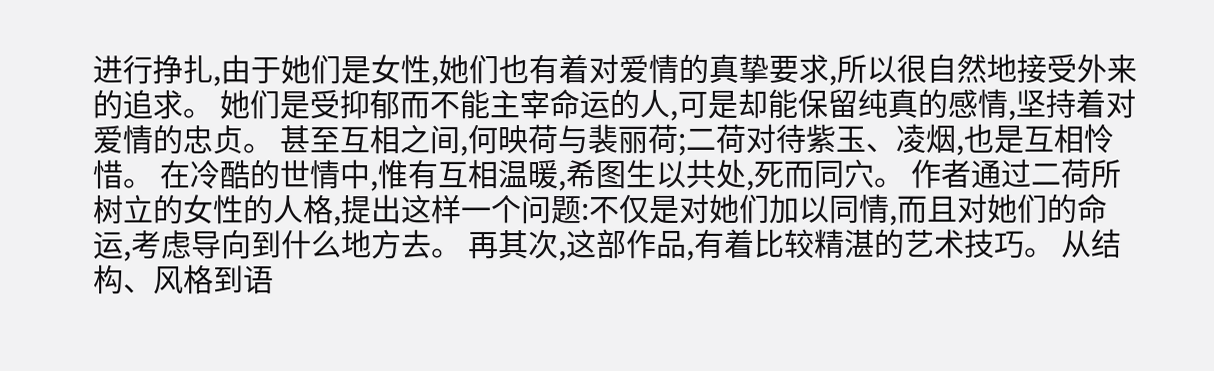进行挣扎,由于她们是女性,她们也有着对爱情的真挚要求,所以很自然地接受外来的追求。 她们是受抑郁而不能主宰命运的人,可是却能保留纯真的感情,坚持着对爱情的忠贞。 甚至互相之间,何映荷与裴丽荷;二荷对待紫玉、凌烟,也是互相怜惜。 在冷酷的世情中,惟有互相温暖,希图生以共处,死而同穴。 作者通过二荷所树立的女性的人格,提出这样一个问题:不仅是对她们加以同情,而且对她们的命运,考虑导向到什么地方去。 再其次,这部作品,有着比较精湛的艺术技巧。 从结构、风格到语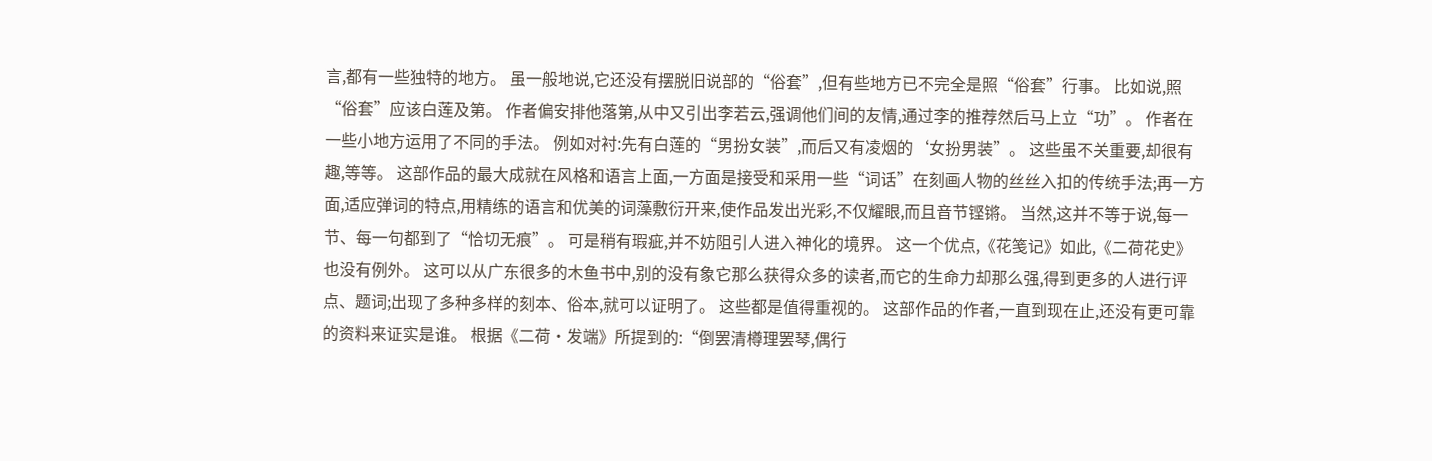言,都有一些独特的地方。 虽一般地说,它还没有摆脱旧说部的“俗套”,但有些地方已不完全是照“俗套”行事。 比如说,照“俗套”应该白莲及第。 作者偏安排他落第,从中又引出李若云,强调他们间的友情,通过李的推荐然后马上立“功”。 作者在一些小地方运用了不同的手法。 例如对衬:先有白莲的“男扮女装”,而后又有凌烟的‘女扮男装”。 这些虽不关重要,却很有趣,等等。 这部作品的最大成就在风格和语言上面,一方面是接受和采用一些“词话”在刻画人物的丝丝入扣的传统手法;再一方面,适应弹词的特点,用精练的语言和优美的词藻敷衍开来,使作品发出光彩,不仅耀眼,而且音节铿锵。 当然,这并不等于说,每一节、每一句都到了“恰切无痕”。 可是稍有瑕疵,并不妨阻引人进入神化的境界。 这一个优点,《花笺记》如此,《二荷花史》也没有例外。 这可以从广东很多的木鱼书中,别的没有象它那么获得众多的读者,而它的生命力却那么强,得到更多的人进行评点、题词;出现了多种多样的刻本、俗本,就可以证明了。 这些都是值得重视的。 这部作品的作者,一直到现在止,还没有更可靠的资料来证实是谁。 根据《二荷·发端》所提到的:“倒罢清樽理罢琴,偶行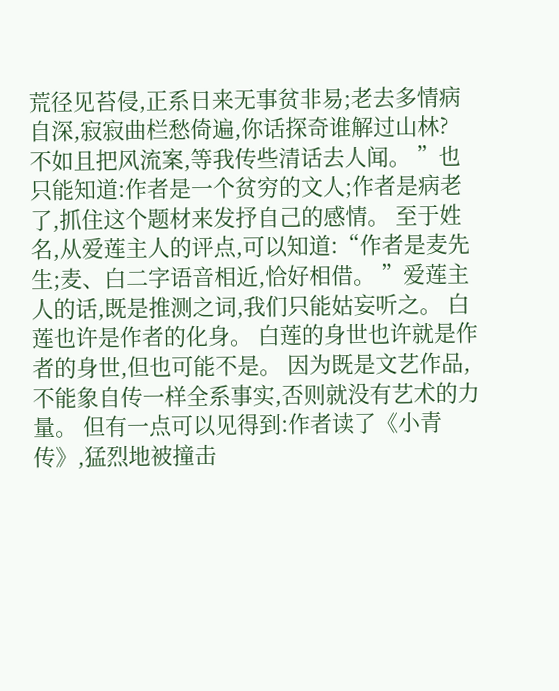荒径见苔侵,正系日来无事贫非易;老去多情病自深,寂寂曲栏愁倚遍,你话探奇谁解过山林? 不如且把风流案,等我传些清话去人闻。 ”也只能知道:作者是一个贫穷的文人;作者是病老了,抓住这个题材来发抒自己的感情。 至于姓名,从爱莲主人的评点,可以知道:“作者是麦先生;麦、白二字语音相近,恰好相借。 ”爱莲主人的话,既是推测之词,我们只能姑妄听之。 白莲也许是作者的化身。 白莲的身世也许就是作者的身世,但也可能不是。 因为既是文艺作品,不能象自传一样全系事实,否则就没有艺术的力量。 但有一点可以见得到:作者读了《小青传》,猛烈地被撞击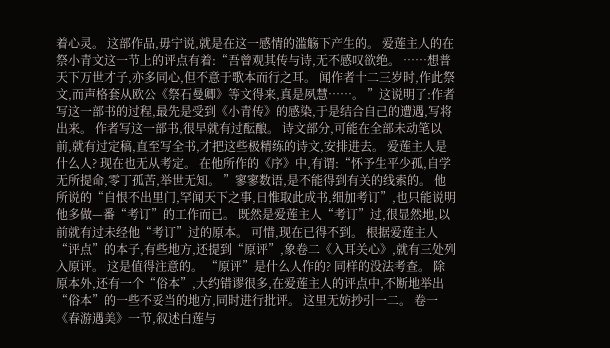着心灵。 这部作品,毋宁说,就是在这一感情的滥觞下产生的。 爱莲主人的在祭小青文这一节上的评点有着:“吾曾观其传与诗,无不感叹欲绝。 ……想普天下万世才子,亦多同心,但不意于歌本而行之耳。 闻作者十二三岁时,作此祭文,而声格套从欧公《祭石曼卿》等文得来,真是夙慧……。 ”这说明了:作者写这一部书的过程,最先是受到《小青传》的感染,于是结合自己的遭遇,写将出来。 作者写这一部书,很早就有过酝酿。 诗文部分,可能在全部未动笔以前,就有过定稿,直至写全书,才把这些极精练的诗文,安排进去。 爱莲主人是什么人? 现在也无从考定。 在他所作的《序》中,有谓:“怀予生平少孤,自学无所提命,零丁孤苦,举世无知。 ”寥寥数语,是不能得到有关的线索的。 他所说的“自恨不出里门,罕闻天下之事,日惟取此成书,细加考订”,也只能说明他多做—番“考订”的工作而已。 既然是爱莲主人“考订”过,很显然地,以前就有过未经他“考订”过的原本。 可惜,现在已得不到。 根据爱莲主人“评点”的本子,有些地方,还提到“原评”,象卷二《入耳关心》,就有三处列入原评。 这是值得注意的。 “原评”是什么人作的? 同样的没法考查。 除原本外,还有一个“俗本”,大约错谬很多,在爱莲主人的评点中,不断地举出“俗本”的一些不妥当的地方,同时进行批评。 这里无妨抄引一二。 卷一《春游遇美》一节,叙述白莲与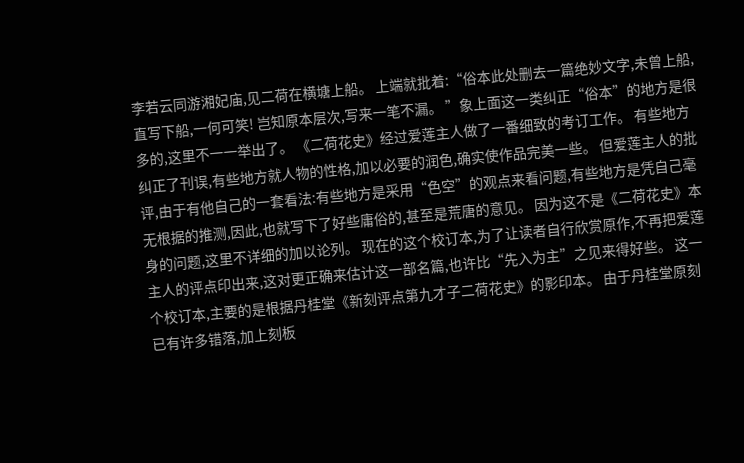李若云同游湘妃庙,见二荷在横塘上船。 上端就批着:“俗本此处删去一篇绝妙文字,未曾上船,直写下船,一何可笑! 岂知原本层次,写来一笔不漏。 ”象上面这一类纠正“俗本”的地方是很多的,这里不一一举出了。 《二荷花史》经过爱莲主人做了一番细致的考订工作。 有些地方纠正了刊误,有些地方就人物的性格,加以必要的润色,确实使作品完美一些。 但爱莲主人的批评,由于有他自己的一套看法:有些地方是采用“色空”的观点来看问题,有些地方是凭自己毫无根据的推测,因此,也就写下了好些庸俗的,甚至是荒唐的意见。 因为这不是《二荷花史》本身的问题,这里不详细的加以论列。 现在的这个校订本,为了让读者自行欣赏原作,不再把爱莲主人的评点印出来,这对更正确来估计这一部名篇,也许比“先入为主”之见来得好些。 这一个校订本,主要的是根据丹桂堂《新刻评点第九才子二荷花史》的影印本。 由于丹桂堂原刻已有许多错落,加上刻板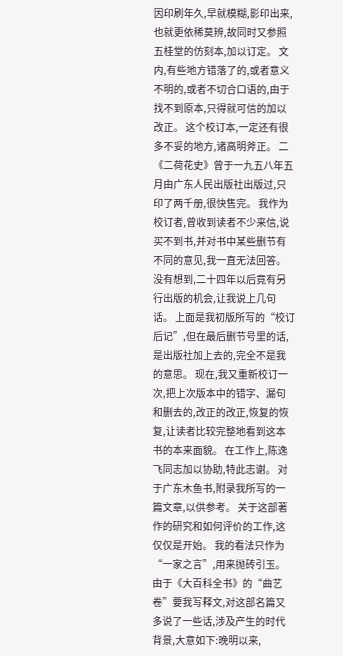因印刷年久,早就模糊,影印出来,也就更依稀莫辨,故同时又参照五桂堂的仿刻本,加以订定。 文内,有些地方错落了的,或者意义不明的,或者不切合口语的,由于找不到原本,只得就可信的加以改正。 这个校订本,一定还有很多不妥的地方,诸高明斧正。 二《二荷花史》曾于一九五八年五月由广东人民出版社出版过,只印了两千册,很快售完。 我作为校订者,曾收到读者不少来信,说买不到书,并对书中某些删节有不同的意见,我一直无法回答。 没有想到,二十四年以后竟有另行出版的机会,让我说上几句话。 上面是我初版所写的“校订后记”,但在最后删节号里的话,是出版社加上去的,完全不是我的意思。 现在,我又重新校订一次,把上次版本中的错字、漏句和删去的,改正的改正,恢复的恢复,让读者比较完整地看到这本书的本来面貌。 在工作上,陈逸飞同志加以协助,特此志谢。 对于广东木鱼书,附录我所写的一篇文章,以供参考。 关于这部著作的研究和如何评价的工作,这仅仅是开始。 我的看法只作为“一家之言”,用来抛砖引玉。 由于《大百科全书》的“曲艺卷”要我写释文,对这部名篇又多说了一些话,涉及产生的时代背景,大意如下:晚明以来,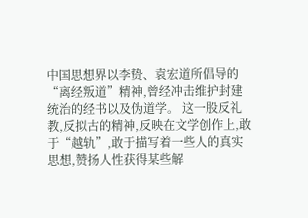中国思想界以李贽、袁宏道所倡导的“离经叛道”精神,曾经冲击维护封建统治的经书以及伪道学。 这一股反礼教,反拟古的精神,反映在文学创作上,敢于“越轨”,敢于描写着一些人的真实思想,赞扬人性获得某些解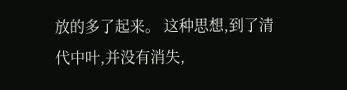放的多了起来。 这种思想,到了清代中叶,并没有消失,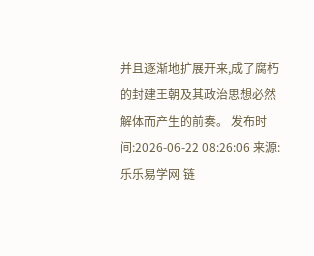并且逐渐地扩展开来,成了腐朽的封建王朝及其政治思想必然解体而产生的前奏。 发布时间:2026-06-22 08:26:06 来源:乐乐易学网 链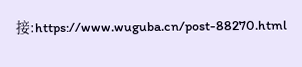接:https://www.wuguba.cn/post-88270.html